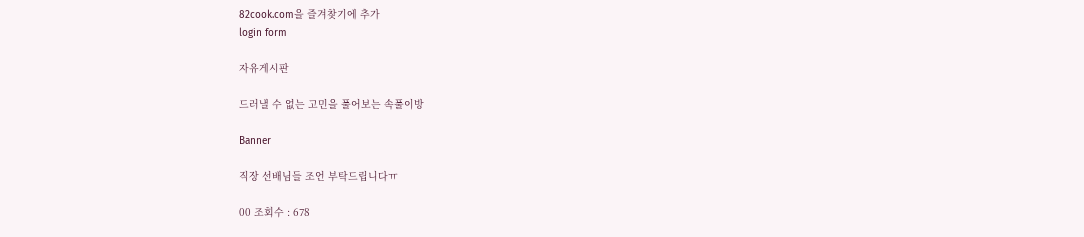82cook.com을 즐겨찾기에 추가
login form

자유게시판

드러낼 수 없는 고민을 풀어보는 속풀이방

Banner

직장 선배님들 조언 부탁드립니다ㅠ

00 조회수 : 678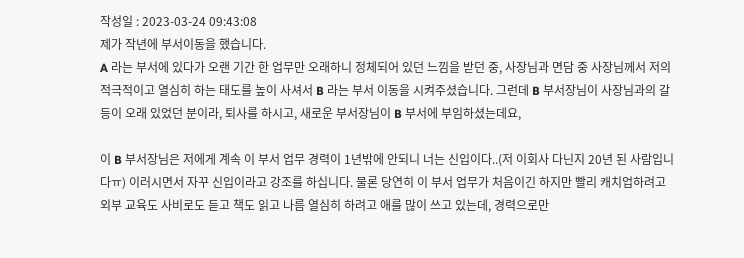작성일 : 2023-03-24 09:43:08
제가 작년에 부서이동을 했습니다.
A 라는 부서에 있다가 오랜 기간 한 업무만 오래하니 정체되어 있던 느낌을 받던 중, 사장님과 면담 중 사장님께서 저의 적극적이고 열심히 하는 태도를 높이 사셔서 B 라는 부서 이동을 시켜주셨습니다. 그런데 B 부서장님이 사장님과의 갈등이 오래 있었던 분이라, 퇴사를 하시고, 새로운 부서장님이 B 부서에 부임하셨는데요,

이 B 부서장님은 저에게 계속 이 부서 업무 경력이 1년밖에 안되니 너는 신입이다..(저 이회사 다닌지 20년 된 사람입니다ㅠ) 이러시면서 자꾸 신입이라고 강조를 하십니다. 물론 당연히 이 부서 업무가 처음이긴 하지만 빨리 캐치업하려고 외부 교육도 사비로도 듣고 책도 읽고 나름 열심히 하려고 애를 많이 쓰고 있는데, 경력으로만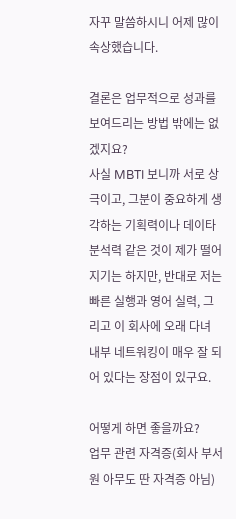자꾸 말씀하시니 어제 많이 속상했습니다.

결론은 업무적으로 성과를 보여드리는 방법 밖에는 없겠지요?
사실 MBTI 보니까 서로 상극이고, 그분이 중요하게 생각하는 기획력이나 데이타 분석력 같은 것이 제가 떨어지기는 하지만, 반대로 저는 빠른 실행과 영어 실력, 그리고 이 회사에 오래 다녀 내부 네트워킹이 매우 잘 되어 있다는 장점이 있구요.

어떻게 하면 좋을까요?
업무 관련 자격증(회사 부서원 아무도 딴 자격증 아님)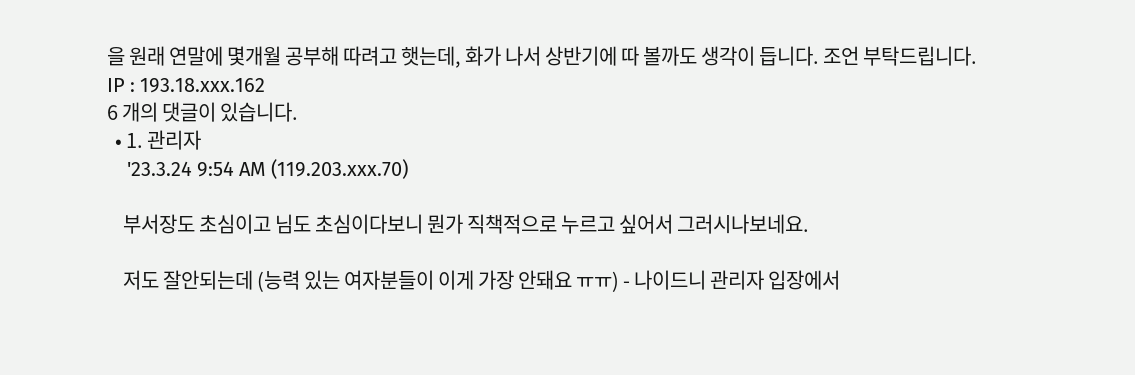을 원래 연말에 몇개월 공부해 따려고 햇는데, 화가 나서 상반기에 따 볼까도 생각이 듭니다. 조언 부탁드립니다.
IP : 193.18.xxx.162
6 개의 댓글이 있습니다.
  • 1. 관리자
    '23.3.24 9:54 AM (119.203.xxx.70)

    부서장도 초심이고 님도 초심이다보니 뭔가 직책적으로 누르고 싶어서 그러시나보네요.

    저도 잘안되는데 (능력 있는 여자분들이 이게 가장 안돼요 ㅠㅠ) - 나이드니 관리자 입장에서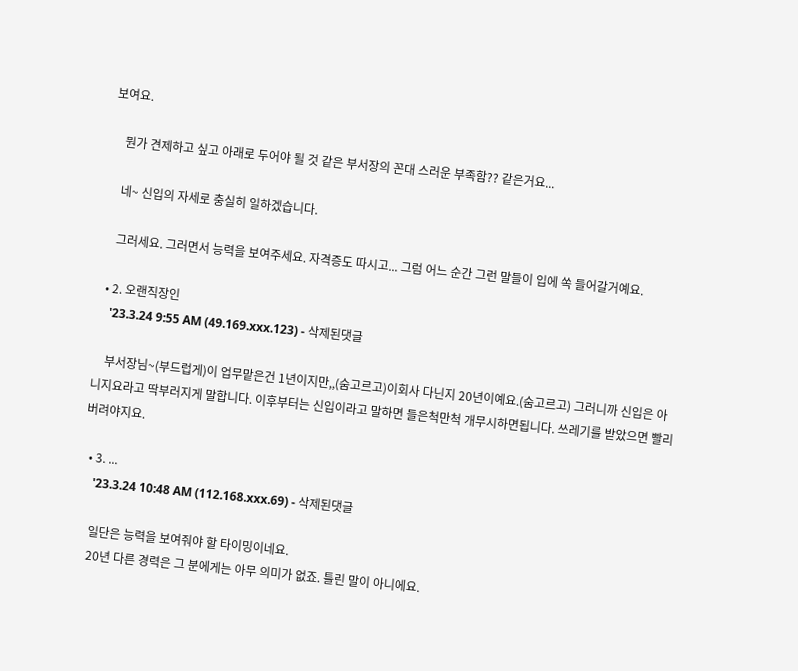보여요.

    뭔가 견제하고 싶고 아래로 두어야 될 것 같은 부서장의 꼰대 스러운 부족함?? 같은거요...

    네~ 신입의 자세로 충실히 일하겠습니다.

    그러세요. 그러면서 능력을 보여주세요. 자격증도 따시고... 그럼 어느 순간 그런 말들이 입에 쏙 들어갈거예요.

  • 2. 오랜직장인
    '23.3.24 9:55 AM (49.169.xxx.123) - 삭제된댓글

    부서장님~(부드럽게)이 업무맡은건 1년이지만,,(숨고르고)이회사 다닌지 20년이예요.(숨고르고) 그러니까 신입은 아니지요라고 딱부러지게 말합니다. 이후부터는 신입이라고 말하면 들은척만척 개무시하면됩니다. 쓰레기를 받았으면 빨리 버려야지요.

  • 3. ...
    '23.3.24 10:48 AM (112.168.xxx.69) - 삭제된댓글

    일단은 능력을 보여줘야 할 타이밍이네요.
    20년 다른 경력은 그 분에게는 아무 의미가 없죠. 틀린 말이 아니에요.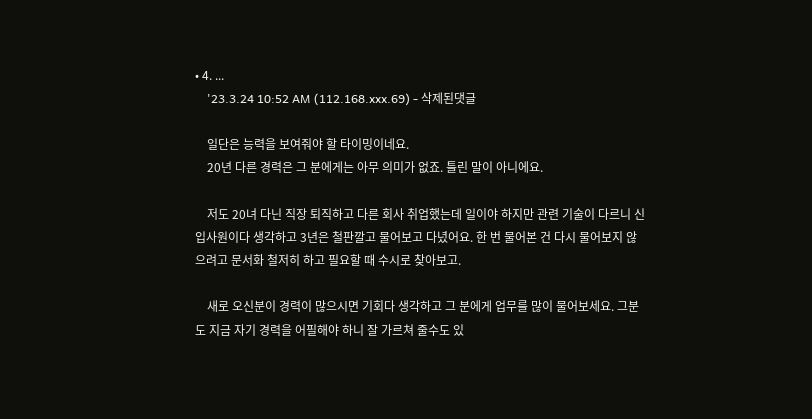• 4. ...
    '23.3.24 10:52 AM (112.168.xxx.69) - 삭제된댓글

    일단은 능력을 보여줘야 할 타이밍이네요.
    20년 다른 경력은 그 분에게는 아무 의미가 없죠. 틀린 말이 아니에요.

    저도 20녀 다닌 직장 퇴직하고 다른 회사 취업했는데 일이야 하지만 관련 기술이 다르니 신입사원이다 생각하고 3년은 철판깔고 물어보고 다녔어요. 한 번 물어본 건 다시 물어보지 않으려고 문서화 철저히 하고 필요할 때 수시로 찾아보고.

    새로 오신분이 경력이 많으시면 기회다 생각하고 그 분에게 업무를 많이 물어보세요. 그분도 지금 자기 경력을 어필해야 하니 잘 가르쳐 줄수도 있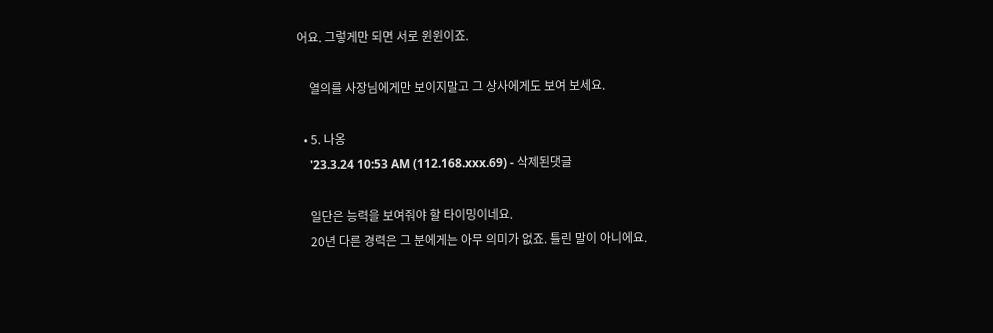어요. 그렇게만 되면 서로 윈윈이죠.

    열의를 사장님에게만 보이지말고 그 상사에게도 보여 보세요.

  • 5. 나옹
    '23.3.24 10:53 AM (112.168.xxx.69) - 삭제된댓글

    일단은 능력을 보여줘야 할 타이밍이네요.
    20년 다른 경력은 그 분에게는 아무 의미가 없죠. 틀린 말이 아니에요.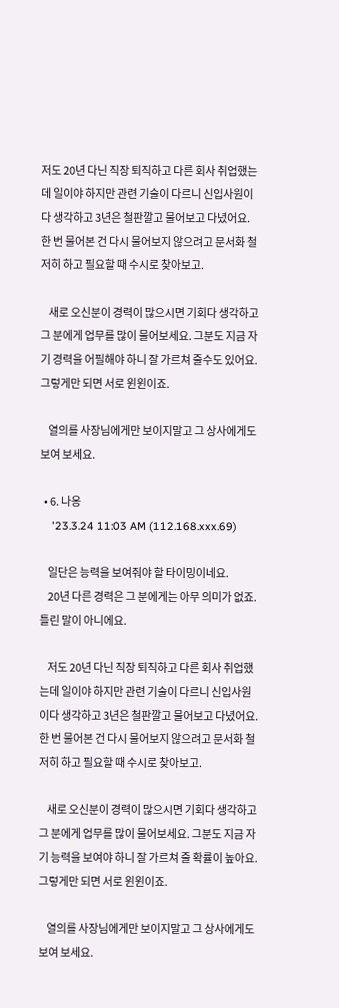저도 20년 다닌 직장 퇴직하고 다른 회사 취업했는데 일이야 하지만 관련 기술이 다르니 신입사원이다 생각하고 3년은 철판깔고 물어보고 다녔어요. 한 번 물어본 건 다시 물어보지 않으려고 문서화 철저히 하고 필요할 때 수시로 찾아보고.

    새로 오신분이 경력이 많으시면 기회다 생각하고 그 분에게 업무를 많이 물어보세요. 그분도 지금 자기 경력을 어필해야 하니 잘 가르쳐 줄수도 있어요. 그렇게만 되면 서로 윈윈이죠.

    열의를 사장님에게만 보이지말고 그 상사에게도 보여 보세요.

  • 6. 나옹
    '23.3.24 11:03 AM (112.168.xxx.69)

    일단은 능력을 보여줘야 할 타이밍이네요.
    20년 다른 경력은 그 분에게는 아무 의미가 없죠. 틀린 말이 아니에요.

    저도 20년 다닌 직장 퇴직하고 다른 회사 취업했는데 일이야 하지만 관련 기술이 다르니 신입사원이다 생각하고 3년은 철판깔고 물어보고 다녔어요. 한 번 물어본 건 다시 물어보지 않으려고 문서화 철저히 하고 필요할 때 수시로 찾아보고.

    새로 오신분이 경력이 많으시면 기회다 생각하고 그 분에게 업무를 많이 물어보세요. 그분도 지금 자기 능력을 보여야 하니 잘 가르쳐 줄 확률이 높아요. 그렇게만 되면 서로 윈윈이죠.

    열의를 사장님에게만 보이지말고 그 상사에게도 보여 보세요.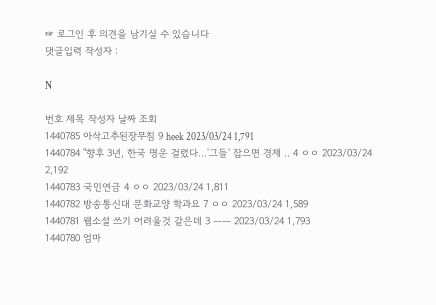☞ 로그인 후 의견을 남기실 수 있습니다
댓글입력 작성자 :

N

번호 제목 작성자 날짜 조회
1440785 아삭고추된장무침 9 heek 2023/03/24 1,791
1440784 "향후 3년, 한국 명운 걸렸다…'그들' 잡으면 경제 .. 4 ㅇㅇ 2023/03/24 2,192
1440783 국민연금 4 ㅇㅇ 2023/03/24 1,811
1440782 방송통신대 문화교양 학과요 7 ㅇㅇ 2023/03/24 1,589
1440781 웹소설 쓰기 어려울것 같은데 3 ㅡㅡ 2023/03/24 1,793
1440780 엄마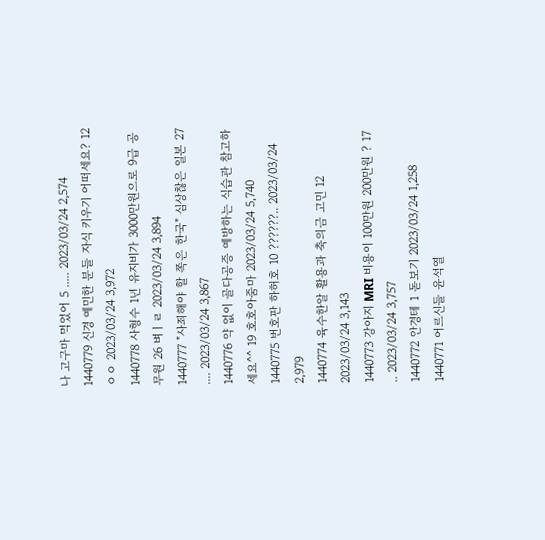나 고구마 먹었어 5 ..... 2023/03/24 2,574
1440779 신경 예민한 분들 자식 키우기 어떠세요? 12 ㅇㅇ 2023/03/24 3,972
1440778 사형수 1년 유지비가 3000만원으로 9급 공무원 26 벼ㅣㄹ 2023/03/24 3,894
1440777 "사죄해야 할 쪽은 한국" 심상찮은 일본 27 .... 2023/03/24 3,867
1440776 약 없이 골다공증 예방하는 식습관 참고하세요^^ 19 호호아줌마 2023/03/24 5,740
1440775 번호판 하허호 10 ??????.. 2023/03/24 2,979
1440774 육수한알 활용과 축의금 고민 12 2023/03/24 3,143
1440773 강아지 MRI 비용이 100만원 200만원 ? 17 .. 2023/03/24 3,757
1440772 안경테 1 돋보기 2023/03/24 1,258
1440771 어르신들 윤석열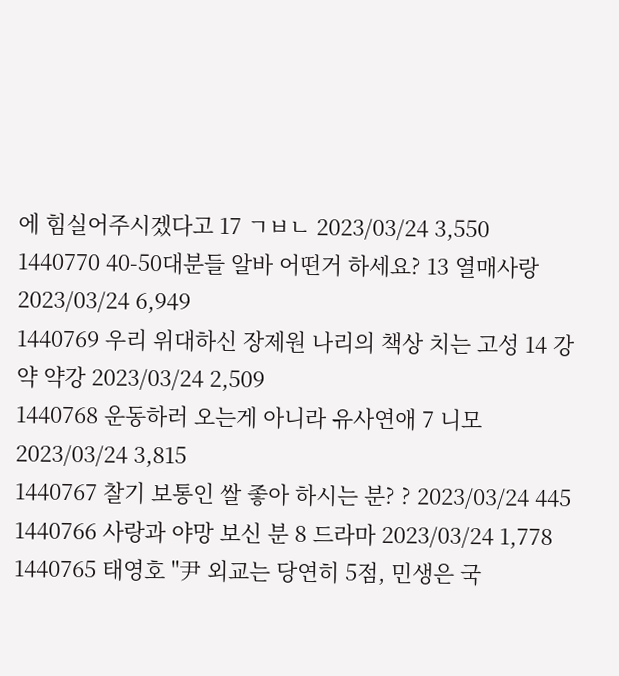에 힘실어주시겠다고 17 ㄱㅂㄴ 2023/03/24 3,550
1440770 40-50대분들 알바 어떤거 하세요? 13 열매사랑 2023/03/24 6,949
1440769 우리 위대하신 장제원 나리의 책상 치는 고성 14 강약 약강 2023/03/24 2,509
1440768 운동하러 오는게 아니라 유사연애 7 니모 2023/03/24 3,815
1440767 찰기 보통인 쌀 좋아 하시는 분? ? 2023/03/24 445
1440766 사랑과 야망 보신 분 8 드라마 2023/03/24 1,778
1440765 태영호 "尹 외교는 당연히 5점, 민생은 국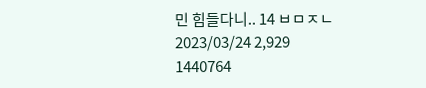민 힘들다니.. 14 ㅂㅁㅈㄴ 2023/03/24 2,929
1440764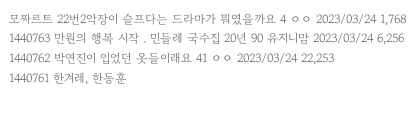모짜르트 22번2악장이 슬프다는 드라마가 뭐였을까요 4 ㅇㅇ 2023/03/24 1,768
1440763 만원의 행복 시작 . 민들레 국수집 20년 90 유지니맘 2023/03/24 6,256
1440762 박연진이 입었던 옷들이래요 41 ㅇㅇ 2023/03/24 22,253
1440761 한겨레, 한동훈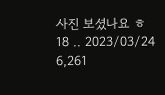사진 보셨나요 ㅎ 18 .. 2023/03/24 6,261